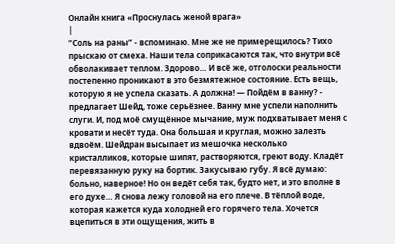Онлайн книга «Проснулась женой врага»
|
“Соль на раны” - вспоминаю. Мне же не примерещилось? Тихо прыскаю от смеха. Наши тела соприкасаются так, что внутри всё обволакивает теплом. Здорово… И всё же, отголоски реальности постепенно проникают в это безмятежное состояние. Есть вещь, которую я не успела сказать. А должна! — Пойдём в ванну? - предлагает Шейд, тоже серьёзнее. Ванну мне успели наполнить слуги. И, под моё смущённое мычание, муж подхватывает меня с кровати и несёт туда. Она большая и круглая, можно залезть вдвоём. Шейдран высыпает из мешочка несколько кристалликов, которые шипят, растворяются, греют воду. Кладёт перевязанную руку на бортик. Закусываю губу. Я всё думаю: больно, наверное! Но он ведёт себя так, будто нет, и это вполне в его духе… Я снова лежу головой на его плече. В тёплой воде, которая кажется куда холодней его горячего тела. Хочется вцепиться в эти ощущения, жить в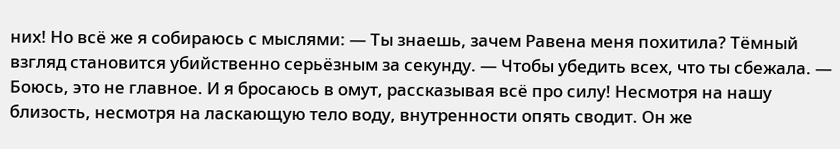них! Но всё же я собираюсь с мыслями: — Ты знаешь, зачем Равена меня похитила? Тёмный взгляд становится убийственно серьёзным за секунду. — Чтобы убедить всех, что ты сбежала. — Боюсь, это не главное. И я бросаюсь в омут, рассказывая всё про силу! Несмотря на нашу близость, несмотря на ласкающую тело воду, внутренности опять сводит. Он же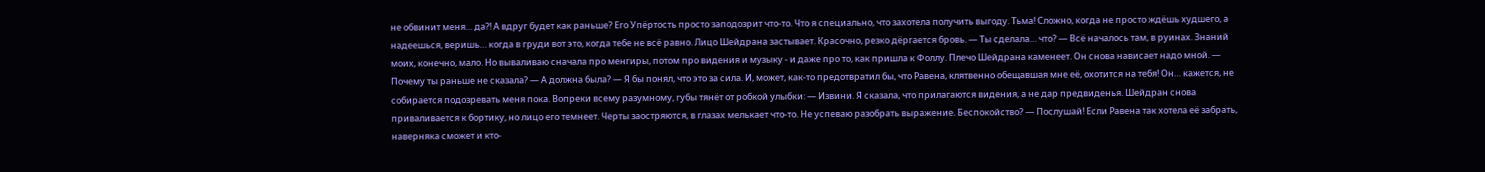не обвинит меня… да?! А вдруг будет как раньше? Его Упёртость просто заподозрит что-то. Что я специально, что захотела получить выгоду. Тьма! Сложно, когда не просто ждёшь худшего, а надеешься, веришь… когда в груди вот это, когда тебе не всё равно. Лицо Шейдрана застывает. Красочно, резко дёргается бровь. — Ты сделала… что? — Всё началось там, в руинах. Знаний моих, конечно, мало. Но вываливаю сначала про менгиры, потом про видения и музыку - и даже про то, как пришла к Фоллу. Плечо Шейдрана каменеет. Он снова нависает надо мной. — Почему ты раньше не сказала? — А должна была? — Я бы понял, что это за сила. И, может, как-то предотвратил бы, что Равена, клятвенно обещавшая мне её, охотится на тебя! Он… кажется, не собирается подозревать меня пока. Вопреки всему разумному, губы тянёт от робкой улыбки: — Извини. Я сказала, что прилагаются видения, а не дар предвиденья. Шейдран снова приваливается к бортику, но лицо его темнеет. Черты заостряются, в глазах мелькает что-то. Не успеваю разобрать выражение. Беспокойство? — Послушай! Если Равена так хотела её забрать, наверняка сможет и кто-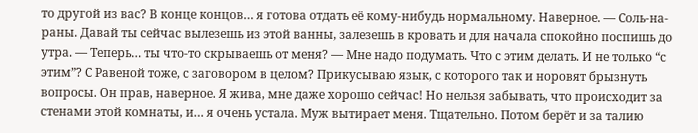то другой из вас? В конце концов… я готова отдать её кому-нибудь нормальному. Наверное. — Соль-на-раны. Давай ты сейчас вылезешь из этой ванны, залезешь в кровать и для начала спокойно поспишь до утра. — Теперь… ты что-то скрываешь от меня? — Мне надо подумать. Что с этим делать. И не только “с этим”? С Равеной тоже, с заговором в целом? Прикусываю язык, с которого так и норовят брызнуть вопросы. Он прав, наверное. Я жива, мне даже хорошо сейчас! Но нельзя забывать, что происходит за стенами этой комнаты, и… я очень устала. Муж вытирает меня. Тщательно. Потом берёт и за талию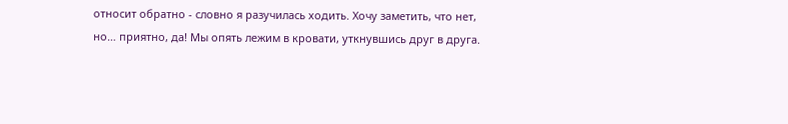относит обратно - словно я разучилась ходить. Хочу заметить, что нет, но… приятно, да! Мы опять лежим в кровати, уткнувшись друг в друга.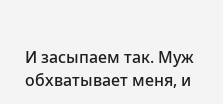И засыпаем так. Муж обхватывает меня, и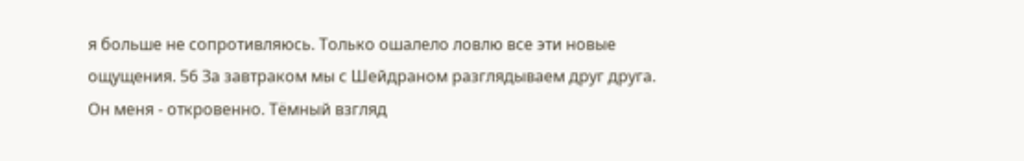я больше не сопротивляюсь. Только ошалело ловлю все эти новые ощущения. 56 За завтраком мы с Шейдраном разглядываем друг друга. Он меня - откровенно. Тёмный взгляд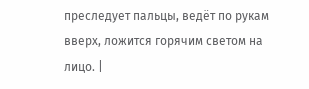преследует пальцы, ведёт по рукам вверх, ложится горячим светом на лицо. |